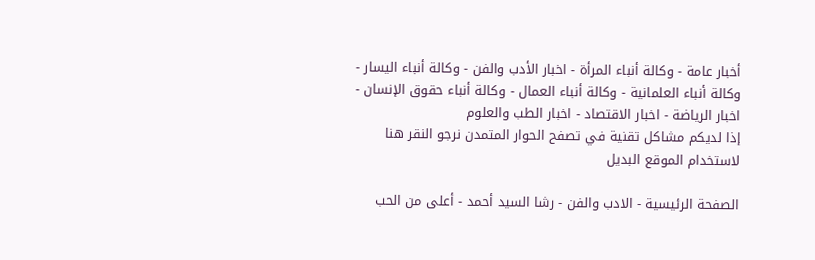أخبار عامة - وكالة أنباء المرأة - اخبار الأدب والفن - وكالة أنباء اليسار - وكالة أنباء العلمانية - وكالة أنباء العمال - وكالة أنباء حقوق الإنسان - اخبار الرياضة - اخبار الاقتصاد - اخبار الطب والعلوم
إذا لديكم مشاكل تقنية في تصفح الحوار المتمدن نرجو النقر هنا لاستخدام الموقع البديل

الصفحة الرئيسية - الادب والفن - رشا السيد أحمد - أعلى من الحب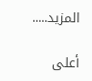المزيد.....

أعلى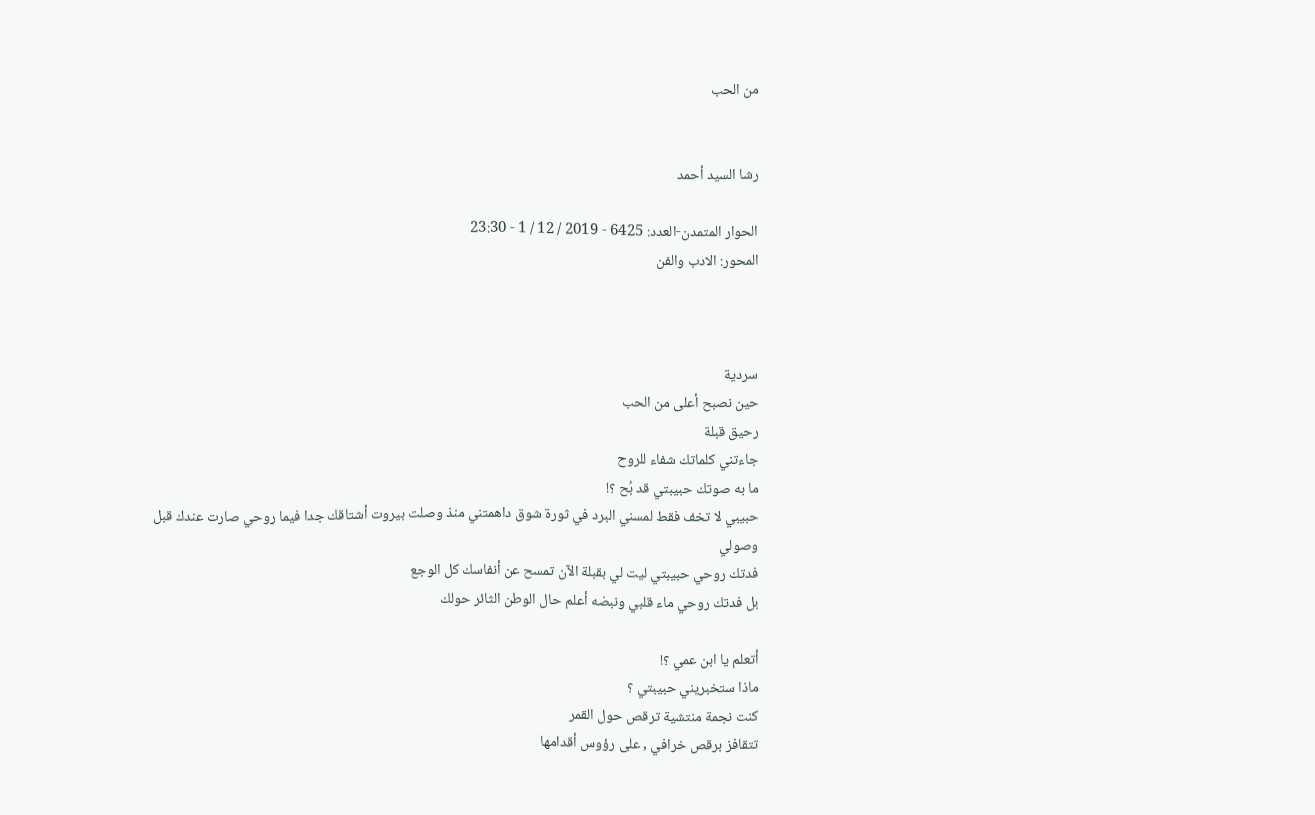من الحب


رشا السيد أحمد

الحوار المتمدن-العدد: 6425 - 2019 / 12 / 1 - 23:30
المحور: الادب والفن



سردية
حين نصبح أعلى من الحب
رحيق قبلة
جاءتني كلماتك شفاء للروح
ما به صوتك حبيبتي قد بُح ؟!
حبيبي لا تخف فقط لمسني البرد في ثورة شوق داهمتني منذ وصلت بيروت أشتاقك جدا فيما روحي صارت عندك قبل وصولي
فدتك روحي حبيبتي ليت لي بقبلة الآن تمسح عن أنفاسك كل الوجع
بل فدتك روحي ماء قلبي ونبضه أعلم حال الوطن الثائر حولك

أتعلم يا ابن عمي ؟!
ماذا ستخبريني حبيبتي ؟
كنت نجمة منتشية ترقص حول القمر
تتقافز برقص خرافي , على رؤوس أقدامها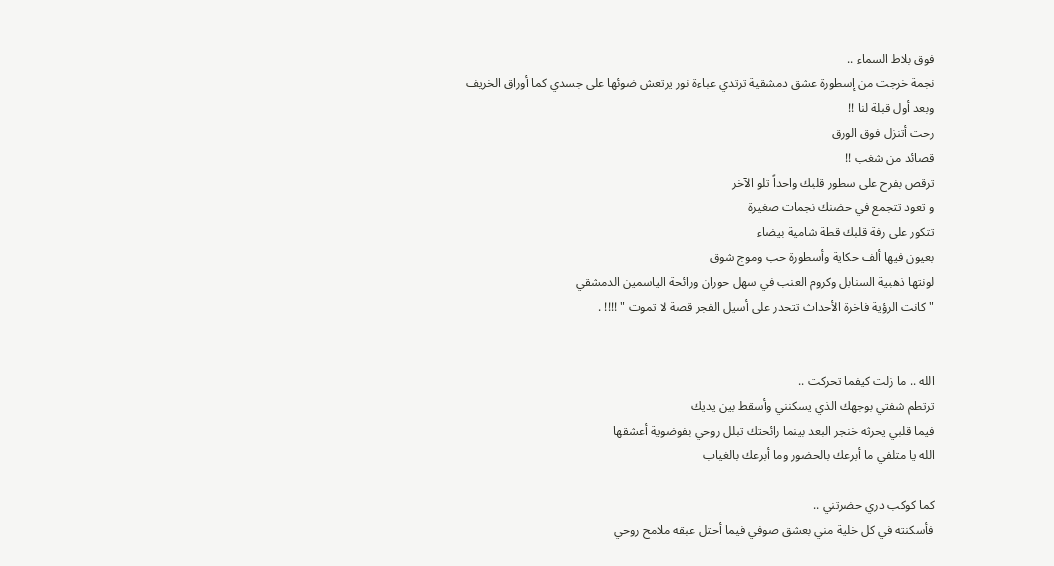فوق بلاط السماء ..
نجمة خرجت من إسطورة عشق دمشقية ترتدي عباءة نور يرتعش ضوئها على جسدي كما أوراق الخريف
وبعد أول قبلة لنا !!
رحت أتنزل فوق الورق
قصائد من شغب !!
ترقص بفرح على سطور قلبك واحداً تلو الآخر
و تعود تتجمع في حضنك نجمات صغيرة
تتكور على رفة قلبك قطة شامية بيضاء
بعيون فيها ألف حكاية وأسطورة حب وموج شوق
لونتها ذهبية السنابل وكروم العنب في سهل حوران ورائحة الياسمين الدمشقي
" كانت الرؤية فاخرة الأحداث تتحدر على أسيل الفجر قصة لا تموت " !!!! .


الله .. ما زلت كيفما تحركت ..
ترتطم شفتي بوجهك الذي يسكنني وأسقط بين يديك
فيما قلبي يحرثه خنجر البعد بينما رائحتك تبلل روحي بفوضوية أعشقها
الله يا متلفي ما أبرعك بالحضور وما أبرعك بالغياب

كما كوكب دري حضرتني ..
فأسكنته في كل خلية مني بعشق صوفي فيما أحتل عبقه ملامح روحي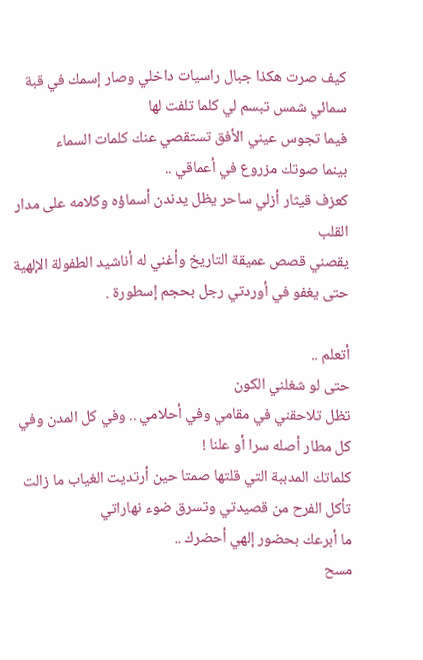كيف صرت هكذا جبال راسيات داخلي وصار إسمك في قبة سمائي شمس تبسم لي كلما تلفت لها
فيما تجوس عيني الأفق تستقصي عنك كلمات السماء
بينما صوتك مزروع في أعماقي ..
كعزف قيثار أزلي ساحر يظل يدندن أسماؤه وكلامه على مدار القلب
يقصني قصص عميقة التاريخ وأغني له أناشيد الطفولة الإلهية
حتى يغفو في أوردتي رجل بحجم إسطورة .

أتعلم ..
حتى لو شغلني الكون
تظل تلاحقني في مقامي وفي أحلامي .. وفي كل المدن وفي كل مطار أصله سرا أو علنا !
كلماتك المدببة التي قلتها صمتا حين أرتديت الغياب ما زالت تأكل الفرح من قصيدتي وتسرق ضوء نهاراتي
ما أبرعك بحضور إلهي أحضرك ..
مسح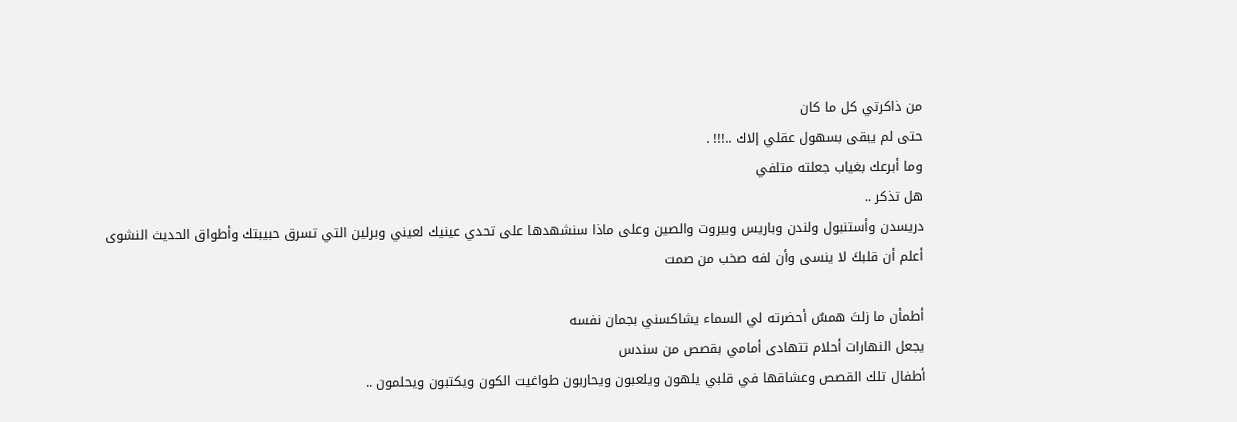من ذاكرتي كل ما كان
حتى لم يبقى بسهول عقلي إلاك ..!!! .
وما أبرعك بغياب جعلته متلفي
هل تذكر ..
دريسدن وأستنبول ولندن وباريس وبيروت والصين وعلى ماذا سنشهدها على تحدي عينيك لعيني وبرلين التي تسرق حبيبتك وأطواق الحديث النشوى
أعلم أن قلبكَ لا ينسى وأن لفه صخب من صمت

أطمأن ما زلتَ همسٌ أحضرته لي السماء يشاكسني بجمان نفسه
يجعل النهارات أحلام تتهادى أمامي بقصص من سندس
أطفال تلك القصص وعشاقها في قلبي يلهون ويلعبون ويحاربون طواغيت الكون ويكتبون ويحلمون ..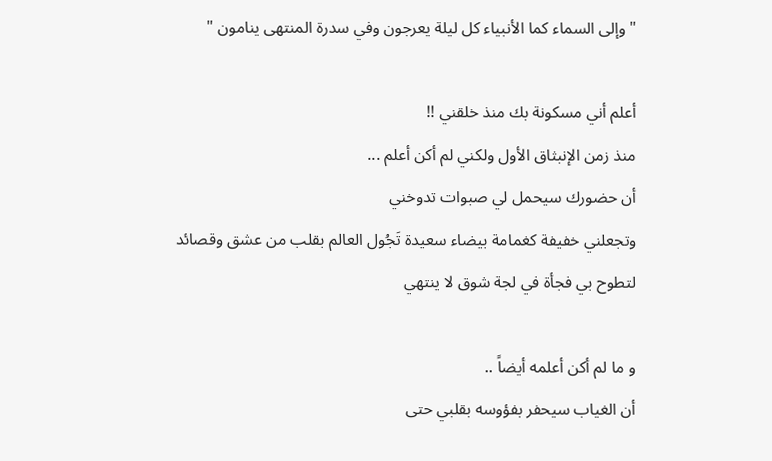" وإلى السماء كما الأنبياء كل ليلة يعرجون وفي سدرة المنتهى ينامون "

أعلم أني مسكونة بك منذ خلقني !!
منذ زمن الإنبثاق الأول ولكني لم أكن أعلم ...
أن حضورك سيحمل لي صبوات تدوخني
وتجعلني خفيفة كغمامة بيضاء سعيدة تَجُول العالم بقلب من عشق وقصائد
لتطوح بي فجأة في لجة شوق لا ينتهي

و ما لم أكن أعلمه أيضاً ..
أن الغياب سيحفر بفؤوسه بقلبي حتى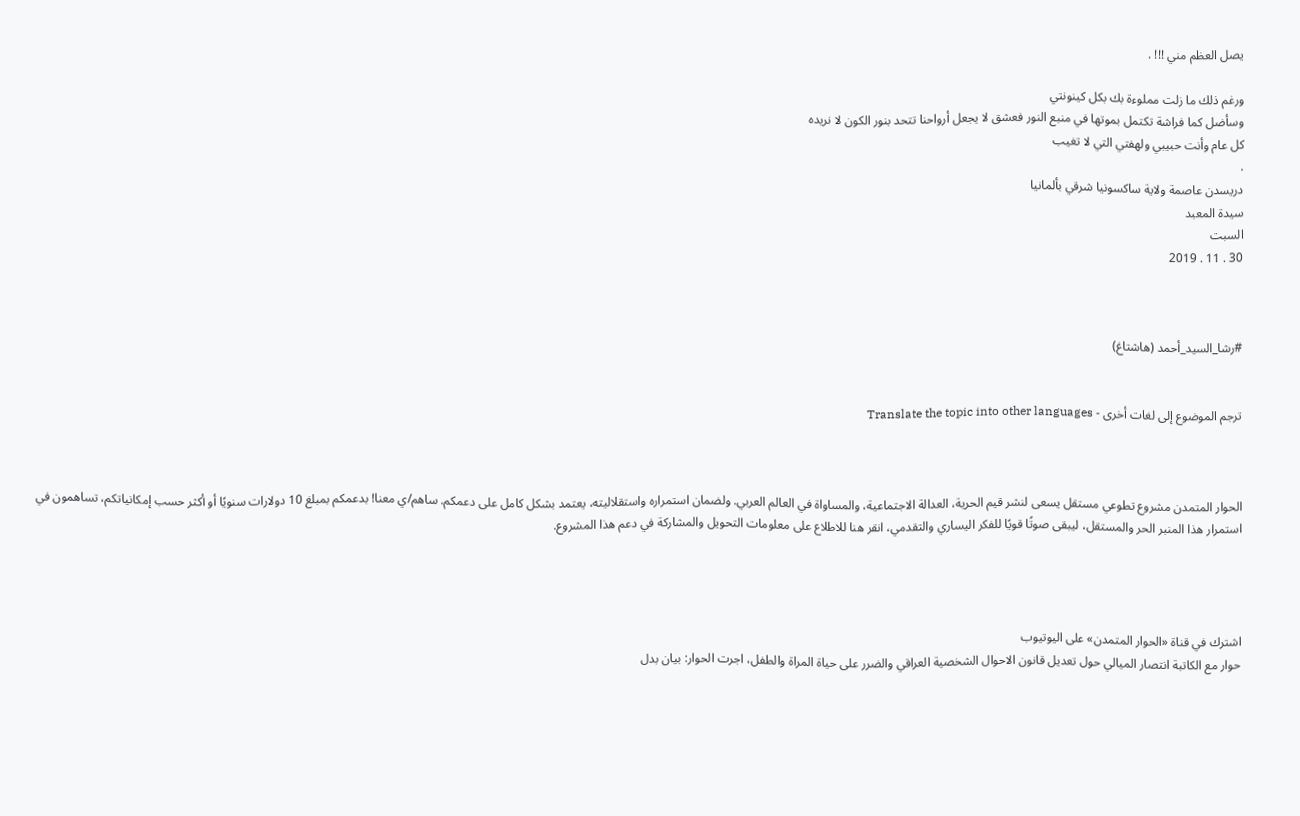يصل العظم مني !!! .

ورغم ذلك ما زلت مملوءة بك بكل كينونتي
وسأضل كما فراشة تكتمل بموتها في منبع النور فعشق لا يجعل أرواحنا تتحد بنور الكون لا نريده
كل عام وأنت حبيبي ولهفتي التي لا تغيب
.
دريسدن عاصمة ولاية ساكسونيا شرقي بألمانيا
سيدة المعبد
السبت
30 . 11 . 2019



#رشا_السيد_أحمد (هاشتاغ)


ترجم الموضوع إلى لغات أخرى - Translate the topic into other languages



الحوار المتمدن مشروع تطوعي مستقل يسعى لنشر قيم الحرية، العدالة الاجتماعية، والمساواة في العالم العربي. ولضمان استمراره واستقلاليته، يعتمد بشكل كامل على دعمكم. ساهم/ي معنا! بدعمكم بمبلغ 10 دولارات سنويًا أو أكثر حسب إمكانياتكم، تساهمون في استمرار هذا المنبر الحر والمستقل، ليبقى صوتًا قويًا للفكر اليساري والتقدمي، انقر هنا للاطلاع على معلومات التحويل والمشاركة في دعم هذا المشروع.




اشترك في قناة «الحوار المتمدن» على اليوتيوب
حوار مع الكاتبة انتصار الميالي حول تعديل قانون الاحوال الشخصية العراقي والضرر على حياة المراة والطفل، اجرت الحوار: بيان بدل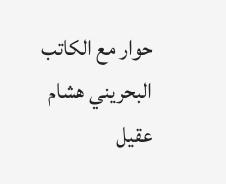حوار مع الكاتب البحريني هشام عقيل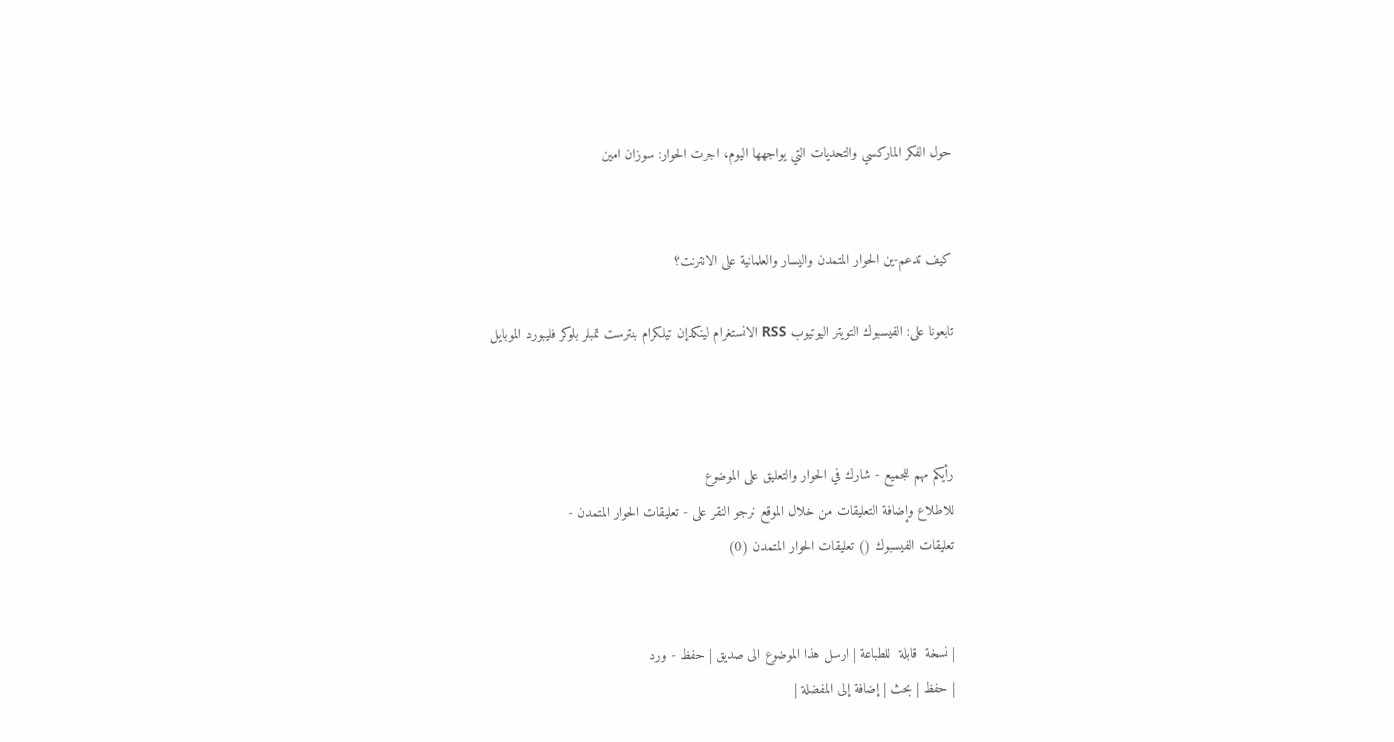حول الفكر الماركسي والتحديات التي يواجهها اليوم، اجرت الحوار: سوزان امين


كيف تدعم-ين الحوار المتمدن واليسار والعلمانية على الانترنت؟

تابعونا على: الفيسبوك التويتر اليوتيوب RSS الانستغرام لينكدإن تيلكرام بنترست تمبلر بلوكر فليبورد الموبايل



رأيكم مهم للجميع - شارك في الحوار والتعليق على الموضوع
للاطلاع وإضافة التعليقات من خلال الموقع نرجو النقر على - تعليقات الحوار المتمدن -
تعليقات الفيسبوك () تعليقات الحوار المتمدن (0)


| نسخة  قابلة  للطباعة | ارسل هذا الموضوع الى صديق | حفظ - ورد
| حفظ | بحث | إضافة إلى المفضلة |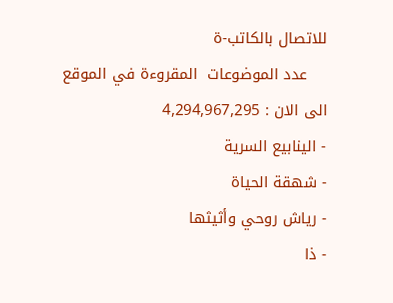للاتصال بالكاتب-ة
    عدد الموضوعات  المقروءة في الموقع  الى الان : 4,294,967,295
- الينابيع السرية
- شهقة الحياة
- رياش روحي وأثيثها
- ذا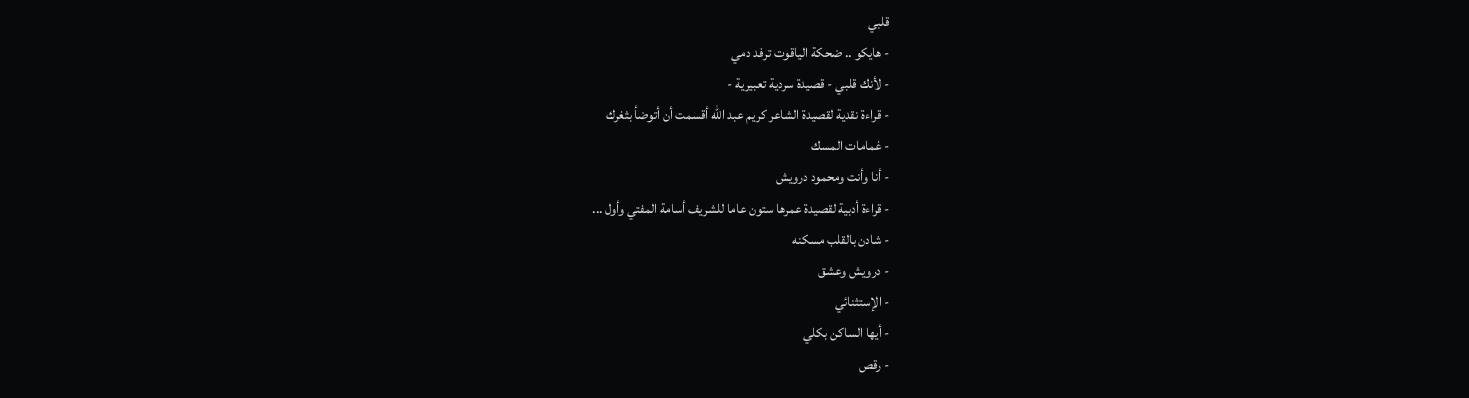قلبي
- هايكو .. ضحكة الياقوت ترفد دمي
- لأنك قلبي - قصيدة سردية تعبيرية -
- قراءة نقدية لقصيدة الشاعر كريم عبد الله أقسمت أن أتوضأ بثغرك
- غمامات المسك
- أنا وأنت ومحمود درويش
- قراءة أدبية لقصيدة عمرها ستون عاما للشريف أسامة المفتي وأول ...
- شادن بالقلب مسكنه
- درويش وعشق
- الإستثنائي
- أيها الساكن بكلي
- رقص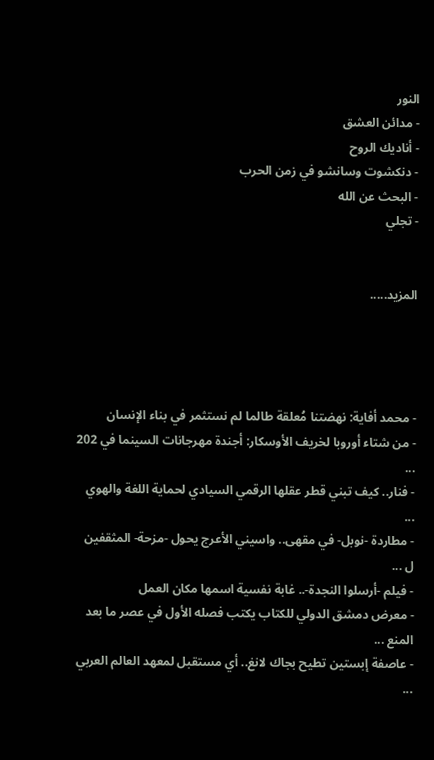النور
- مدائن العشق
- أناديك الروح
- دنكشوت وسانشو في زمن الحرب
- البحث عن الله
- تجلي


المزيد.....




- محمد أفاية: نهضتنا مُعلقة طالما لم نستثمر في بناء الإنسان
- من شتاء أوروبا لخريف الأوسكار: أجندة مهرجانات السينما في 202 ...
- فنار.. كيف تبني قطر عقلها الرقمي السيادي لحماية اللغة والهوي ...
- مطاردة -نوبل- في مقهى.. واسيني الأعرج يحول -مزحة- المثقفين ل ...
- فيلم -أرسلوا النجدة-.. غابة نفسية اسمها مكان العمل
- معرض دمشق الدولي للكتاب يكتب فصله الأول في عصر ما بعد المنع ...
- عاصفة إبستين تطيح بجاك لانغ.. أي مستقبل لمعهد العالم العربي ...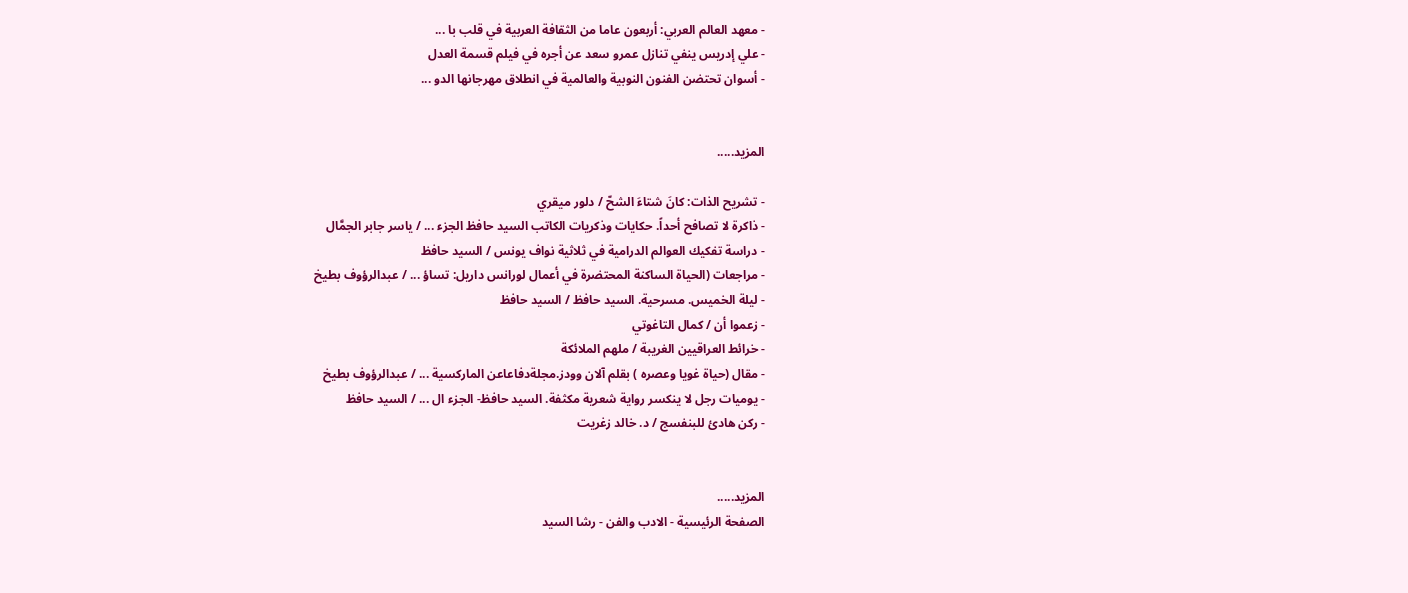- معهد العالم العربي: أربعون عاما من الثقافة العربية في قلب با ...
- علي إدريس ينفي تنازل عمرو سعد عن أجره في فيلم قسمة العدل
- أسوان تحتضن الفنون النوبية والعالمية في انطلاق مهرجانها الدو ...


المزيد.....

- تشريح الذات: كانَ شتاءَ الشحّ / دلور ميقري
- ذاكرة لا تصافح أحداً. حكايات وذكريات الكاتب السيد حافظ الجزء ... / ياسر جابر الجمَّال
- دراسة تفكيك العوالم الدرامية في ثلاثية نواف يونس / السيد حافظ
- مراجعات (الحياة الساكنة المحتضرة في أعمال لورانس داريل: تساؤ ... / عبدالرؤوف بطيخ
- ليلة الخميس. مسرحية. السيد حافظ / السيد حافظ
- زعموا أن / كمال التاغوتي
- خرائط العراقيين الغريبة / ملهم الملائكة
- مقال (حياة غويا وعصره ) بقلم آلان وودز.مجلةدفاعاعن الماركسية ... / عبدالرؤوف بطيخ
- يوميات رجل لا ينكسر رواية شعرية مكثفة. السيد حافظ- الجزء ال ... / السيد حافظ
- ركن هادئ للبنفسج / د. خالد زغريت


المزيد.....
الصفحة الرئيسية - الادب والفن - رشا السيد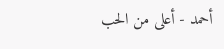أحمد - أعلى من الحب